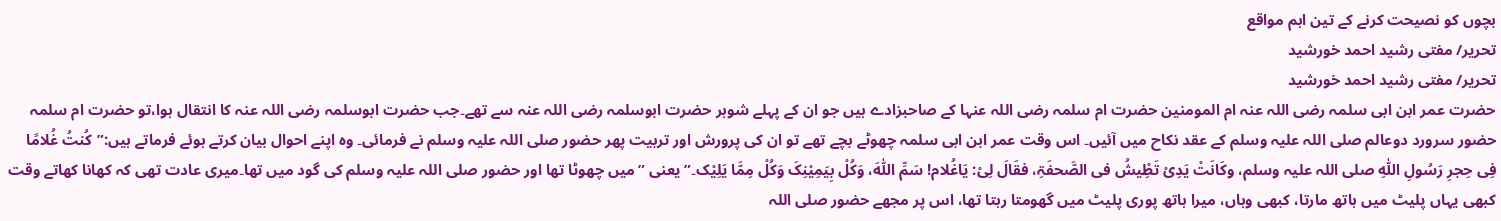بچوں کو نصیحت کرنے کے تین اہم مواقع
تحریر/ مفتی رشید احمد خورشید
تحریر/ مفتی رشید احمد خورشید
حضرت عمر ابن ابی سلمہ رضی اللہ عنہ ام المومنین حضرت ام سلمہ رضی اللہ عنہا کے صاحبزادے ہیں جو ان کے پہلے شوہر حضرت ابوسلمہ رضی اللہ عنہ سے تھے۔جب حضرت ابوسلمہ رضی اللہ عنہ کا انتقال ہوا،تو حضرت ام سلمہ حضور سرورد دوعالم صلی اللہ علیہ وسلم کے عقد نکاح میں آئیں۔ اس وقت عمر ابن ابی سلمہ چھوٹے بچے تھے تو ان کی پرورش اور تربیت پھر حضور صلی اللہ علیہ وسلم نے فرمائی۔ وہ اپنے احوال بیان کرتے ہوئے فرماتے ہیں:”کُنتُ غُلامًا فِی حِجرِ رَسُولِ اللّٰہِ صلی اللہ علیہ وسلم، وکَانَتْ یَدِیْ تَطِْیشُ فی الصَّحفَۃِ، فقَالَ لِیْ: یَاغُلام! سَمِّ اللّٰہَ، وَکُلْ بِیَمِیْنِکَ وَکُلْ مِمَّا یَلِیْک۔”یعنی ”میں چھوٹا تھا اور حضور صلی اللہ علیہ وسلم کی گود میں تھا۔میری عادت تھی کہ کھانا کھاتے وقت کبھی یہاں پلیٹ میں ہاتھ مارتا، کبھی وہاں، میرا ہاتھ پوری پلیٹ میں گھومتا رہتا تھا، اس پر مجھے حضور صلی اللہ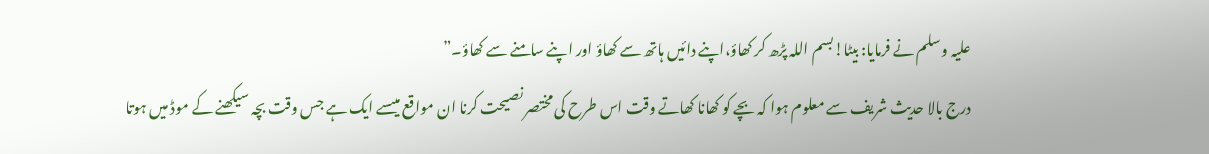علیہ وسلم نے فرمایا: بیٹا!بسم اللہ پڑھ کر کھاؤ،اپنے دائیں ہاتھ سے کھاؤ اور اپنے سامنے سے کھاؤ۔”
درج بالا حدیث شریف سے معلوم ہوا کہ بچے کو کھانا کھاتے وقت اس طرح کی مختصر نصیحت کرنا ان مواقع میںسے ایک ہے جس وقت بچہ سیکھنے کے موڈ میں ہوتا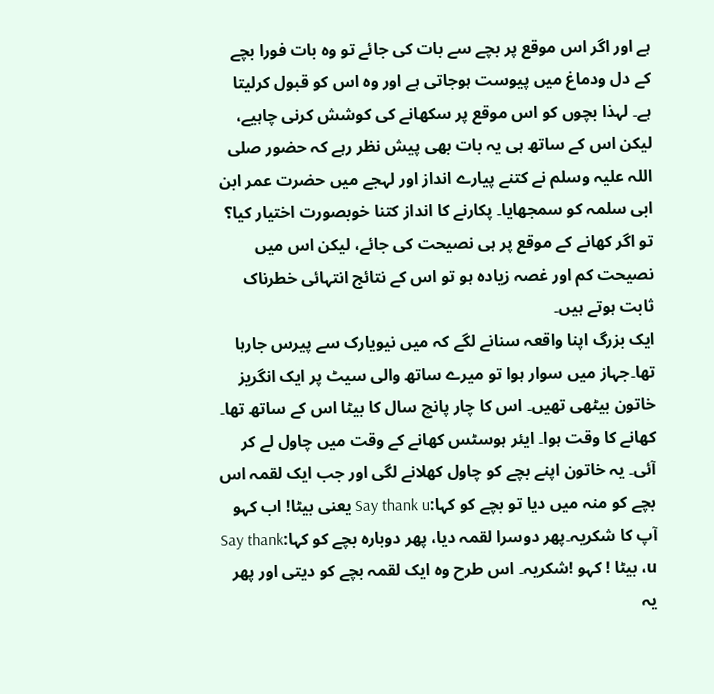ہے اور اگر اس موقع پر بچے سے بات کی جائے تو وہ بات فورا بچے کے دل ودماغ میں پیوست ہوجاتی ہے اور وہ اس کو قبول کرلیتا ہے۔ لہذا بچوں کو اس موقع پر سکھانے کی کوشش کرنی چاہیے، لیکن اس کے ساتھ ہی یہ بات بھی پیش نظر رہے کہ حضور صلی اللہ علیہ وسلم نے کتنے پیارے انداز اور لہجے میں حضرت عمر ابن ابی سلمہ کو سمجھایا۔ پکارنے کا انداز کتنا خوبصورت اختیار کیا؟ تو اگر کھانے کے موقع پر ہی نصیحت کی جائے، لیکن اس میں نصیحت کم اور غصہ زیادہ ہو تو اس کے نتائج انتہائی خطرناک ثابت ہوتے ہیں۔
ایک بزرگ اپنا واقعہ سنانے لگے کہ میں نیویارک سے پیرس جارہا تھا۔جہاز میں سوار ہوا تو میرے ساتھ والی سیٹ پر ایک انگریز خاتون بیٹھی تھیں۔ اس کا چار پانچ سال کا بیٹا اس کے ساتھ تھا۔ کھانے کا وقت ہوا۔ ایئر ہوسٹس کھانے کے وقت میں چاول لے کر آئی۔ یہ خاتون اپنے بچے کو چاول کھلانے لگی اور جب ایک لقمہ اس بچے کو منہ میں دیا تو بچے کو کہا:Say thank u یعنی بیٹا! اب کہو آپ کا شکریہ۔پھر دوسرا لقمہ دیا، پھر دوبارہ بچے کو کہا:Say thank u، بیٹا ! کہو !شکریہ۔ اس طرح وہ ایک لقمہ بچے کو دیتی اور پھر یہ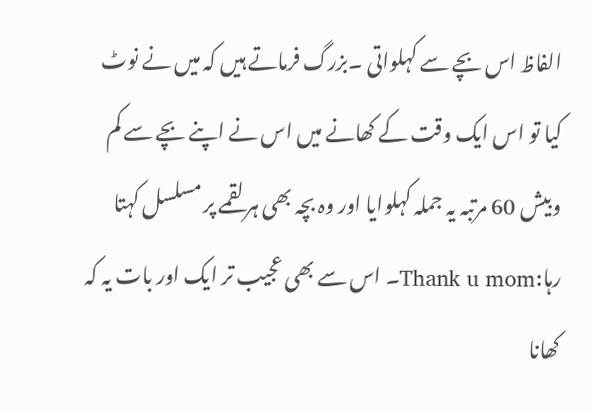الفاظ اس بچے سے کہلواتی ۔بزرگ فرماتے ہیں کہ میں نے نوٹ کیا تو اس ایک وقت کے کھانے میں اس نے اپنے بچے سے کم وبیش 60 مرتبہ یہ جملہ کہلوایا اور وہ بچہ بھی ہر لقمے پر مسلسل کہتا رہا:Thank u mom۔ اس سے بھی عجیب تر ایک اور بات یہ کہ کھانا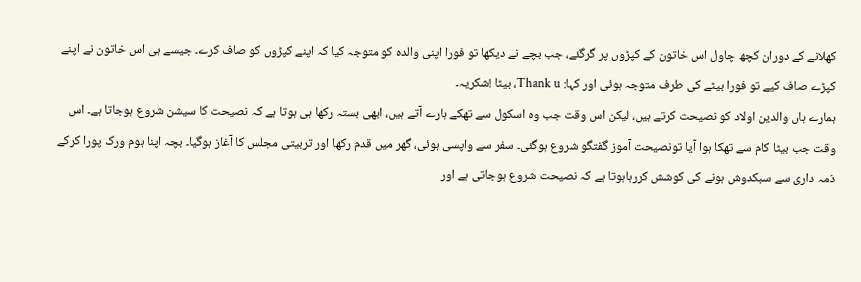کھلانے کے دوران کچھ چاول اس خاتون کے کپڑوں پر گرگئے، جب بچے نے دیکھا تو فورا اپنی والدہ کو متوجہ کیا کہ اپنے کپڑوں کو صاف کرے۔ جیسے ہی اس خاتون نے اپنے کپڑے صاف کیے تو فورا بیٹے کی طرف متوجہ ہوئی اور کہا: Thank u، بیٹا !شکریہ۔
ہمارے ہاں والدین اولاد کو نصیحت کرتے ہیں، لیکن اس وقت جب وہ اسکول سے تھکے ہارے آتے ہیں، ابھی بستہ رکھا ہی ہوتا ہے کہ نصیحت کا سیشن شروع ہوجاتا ہے۔ اس وقت جب بیٹا کام سے تھکا ہوا آیا تونصیحت آموز گفتگو شروع ہوگئی۔ سفر سے واپسی ہوئی، گھر میں قدم رکھا اور تربیتی مجلس کا آغاز ہوگیا۔ بچہ اپنا ہوم ورک پورا کرکے ذمہ داری سے سبکدوش ہونے کی کوشش کررہاہوتا ہے کہ نصیحت شروع ہوجاتی ہے اور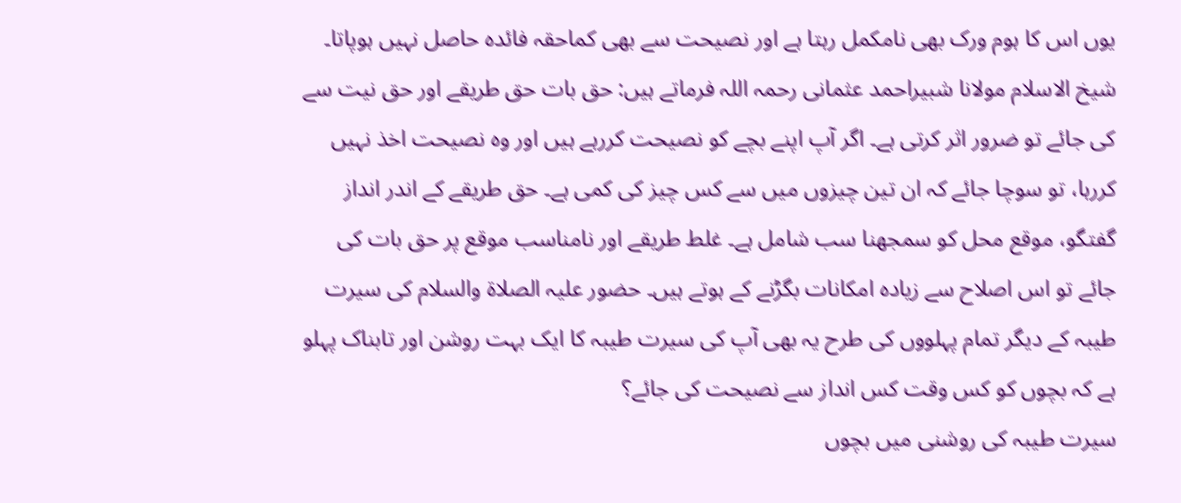یوں اس کا ہوم ورک بھی نامکمل رہتا ہے اور نصیحت سے بھی کماحقہ فائدہ حاصل نہیں ہوپاتا۔ شیخ الاسلام مولانا شبیراحمد عثمانی رحمہ اللہ فرماتے ہیں: حق بات حق طریقے اور حق نیت سے کی جائے تو ضرور اثر کرتی ہے۔ اگر آپ اپنے بچے کو نصیحت کررہے ہیں اور وہ نصیحت اخذ نہیں کررہا، تو سوچا جائے کہ ان تین چیزوں میں سے کس چیز کی کمی ہے۔ حق طریقے کے اندر انداز گفتگو، موقع محل کو سمجھنا سب شامل ہے۔ غلط طریقے اور نامناسب موقع پر حق بات کی جائے تو اس اصلاح سے زیادہ امکانات بگڑنے کے ہوتے ہیں۔ حضور علیہ الصلاۃ والسلام کی سیرت طیبہ کے دیگر تمام پہلووں کی طرح یہ بھی آپ کی سیرت طیبہ کا ایک بہت روشن اور تابناک پہلو ہے کہ بچوں کو کس وقت کس انداز سے نصیحت کی جائے؟
سیرت طیبہ کی روشنی میں بچوں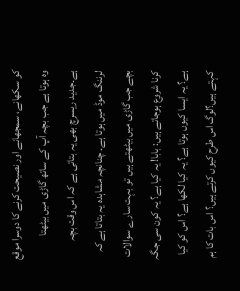کو سکھانے، سمجھانے اور نصیحت کرنے کا دوسرا موقع وہ ہوتا ہے جب بچہ آپ کے ساتھ گاڑی میں بیٹھتا ہے۔جدید ریسرچ بھی یہ بتاتی ہے کہ اس وقت بچہ لرننگ موڈ میں ہوتا ہے۔ چنانچہ مشاہدہ یہ بتاتا ہے کہ بچے جب گاڑی میں بیٹھتے ہیں تو بہت سارے سوالات کرنا شروع ہوجاتے ہیں: بابا! یہ کیا ہے؟ یہ کون سی جگہ ہے؟ یہ ایسا کیوں ہوتا ہے؟ یہ کیا لکھا ہے؟ اس کو کیا کہتے ہیں؟لوگ اس طرح کیوں کرتے ہیں؟ اس بات کا ہم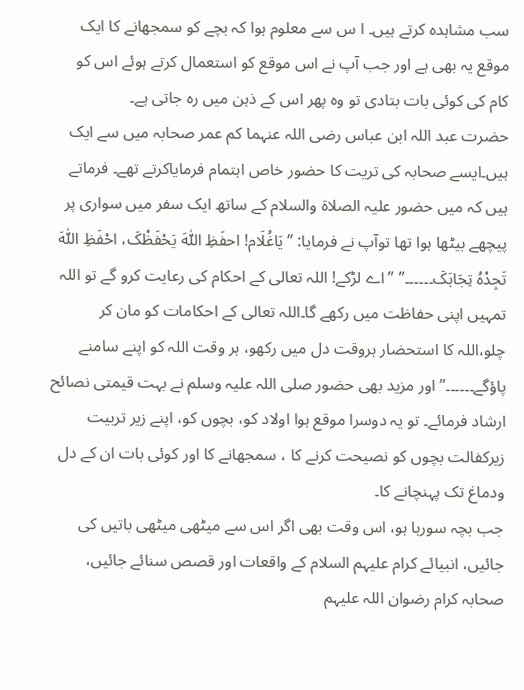سب مشاہدہ کرتے ہیں۔ ا س سے معلوم ہوا کہ بچے کو سمجھانے کا ایک موقع یہ بھی ہے اور جب آپ نے اس موقع کو استعمال کرتے ہوئے اس کو کام کی کوئی بات بتادی تو وہ پھر اس کے ذہن میں رہ جاتی ہے۔
حضرت عبد اللہ ابن عباس رضی اللہ عنہما کم عمر صحابہ میں سے ایک ہیں۔ایسے صحابہ کی تریت کا حضور خاص اہتمام فرمایاکرتے تھے۔ فرماتے ہیں کہ میں حضور علیہ الصلاۃ والسلام کے ساتھ ایک سفر میں سواری پر پیچھے بیٹھا ہوا تھا توآپ نے فرمایا: ”یَاغُلَام! احفَظِ اللّٰہَ یَحْفَظْکَ، احْفَظِ اللّٰہَ تَجِدْہُ تِجَاہَکَ۔۔۔۔۔۔” ”اے لڑکے! اللہ تعالی کے احکام کی رعایت کرو گے تو اللہ تمہیں اپنی حفاظت میں رکھے گا۔اللہ تعالی کے احکامات کو مان کر چلو،اللہ کا استحضار ہروقت دل میں رکھو، ہر وقت اللہ کو اپنے سامنے پاؤگے۔۔۔۔۔۔” اور مزید بھی حضور صلی اللہ علیہ وسلم نے بہت قیمتی نصائح ارشاد فرمائے۔ تو یہ دوسرا موقع ہوا اولاد کو، بچوں کو، اپنے زیر تربیت زیرکفالت بچوں کو نصیحت کرنے کا ، سمجھانے کا اور کوئی بات ان کے دل ودماغ تک پہنچانے کا۔
جب بچہ سورہا ہو، اس وقت بھی اگر اس سے میٹھی میٹھی باتیں کی جائیں، انبیائے کرام علیہم السلام کے واقعات اور قصص سنائے جائیں، صحابہ کرام رضوان اللہ علیہم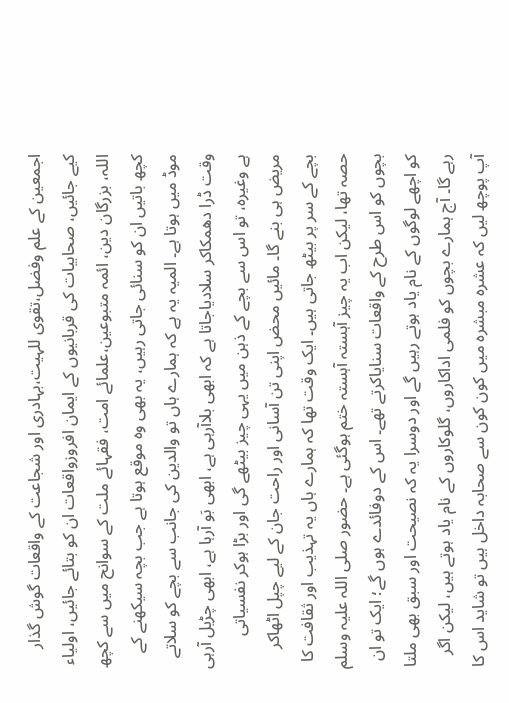اجمعین کے علم وفضل،تقوی للہیت،بہادری اور شجاعت کے واقعات گوش گذار کیے جائیں، صحابیات کی قربانیوں کے ایمان افروزواقعات ان کو بتائے جائیں، اولیاء اللہ، بزرگان دین، ائمہ متبوعین،علمائے امت، فقہائے ملت کے سوانح میں سے کچھ کچھ باتیں ان کو سنائی جاتی رہیں، یہ بھی وہ موقع ہوتا ہے جب بچہ سیکھنے کے موڈ میں ہوتا ہے۔ المیہ یہ ہے کہ ہمارے ہاں تو والدین کی جانب سے بچے کو سلاتے وقت ڈرا دھمکاکر سلادیاجاتا ہے کہ ابھی بلاآرہی ہے، ابھی بَو آرہا ہے، ابھی چڑیل آرہی ہے وغیرہ، تو اس سے بچے کے ذہن میں یہی چیز بیٹھے گی اور بڑا ہوکر نفسیاتی مریض ہی بنے گا۔ مائیں محض اپنی تن آسانی اور راحت جان کے لیے چپل اٹھاکر بچے کے سر پر بیٹھ جاتی ہیں۔ ایک وقت تھا کہ ہمارے ہاں یہ تہذیب اور ثقافت کا حصہ تھا، لیکن اب یہ چیز آہستہ آہستہ ختم ہوگئی ہے۔ حضور صلی اللہ علیہ وسلم بچوں کو اس طرح کے واقعات سنایاکرتے تھے۔ اس کے دوفائدے ہوں گے؛ ایک تو ان کو اچھے لوگوں کے نام یاد ہوتے رہیں گے اور دوسرا یہ کہ نصیحت اور سبق بھی ملتا رہے گا۔ آج ہمارے بچوں کو فلمی اداکاروں، گلوکاروں کے نام یاد ہوتے ہیں، لیکن اگر آپ پوچھ لیں کہ عشرہ مبشرہ میں کون کون سے صحابہ داخل ہیں تو شاید اس کا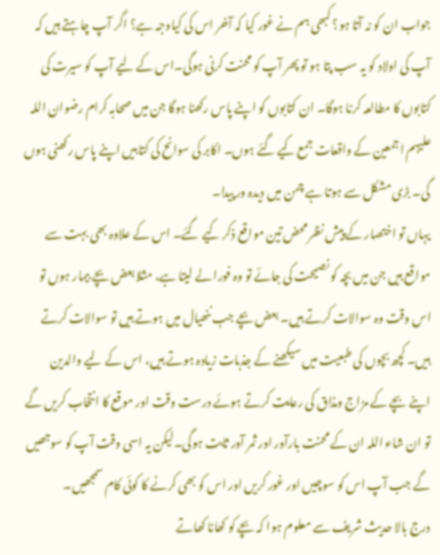جواب ان کو نہ آتا ہو؟ کبھی ہم نے غور کیا کہ آخر اس کی کیاوجہ ہے؟ اگر آپ چاہتے ہیں کہ آپ کی اولاد کو یہ سب پتا ہو تو پھر آپ کو محنت کرنی ہوگی۔اس کے لیے آپ کو سیرت کی کتابوں کا مطالعہ کرنا ہوگا۔ ان کتابوں کو اپنے پاس رکھنا ہوگا جن میں صحابہ کرام رضوان اللہ علیہم اجمعین کے واقعات جمع کیے گئے ہوں۔ اکابر کی سوانح کی کتابیں اپنے پاس رکھنی ہوں گی۔ بڑی مشکل سے ہوتا ہے چمن میں دیدہ ور پیدا۔
یہاں تو اختصار کے پیش نظر محض تین مواقع ذکر کیے گئے۔ اس کے علاوہ بھی بہت سے مواقع ہیں جن میں بچہ کو نصیحت کی جائے تو وہ فورا لے لیتا ہے، مثلا بعض بچے بیمار ہوں تو اس وقت وہ سوالات کرتے ہیں۔ بعض بچے جب ننھیال میں ہوتے ہیں تو سوالات کرتے ہیں۔ کچھ بچوں کی طبعیت میں سیکھنے کے جذبات زیادہ ہوتے ہیں، اس کے لیے والدین اپنے بچے کے مزاج ومذاق کی رعایت کرتے ہوئے درست وقت اور موقع کا انتخاب کریں گے تو ان شاء اللہ ان کے محنت بارآور اور ثمر آور ثابت ہوگی۔لیکن یہ اسی وقت آپ کو سوجھیں گے جب آپ اس کو سوچیں اور غور کریں اور اس کو بھی کرنے کا کوئی کام سمجھیں۔
درج بالا حدیث شریف سے معلوم ہوا کہ بچے کو کھانا کھاتے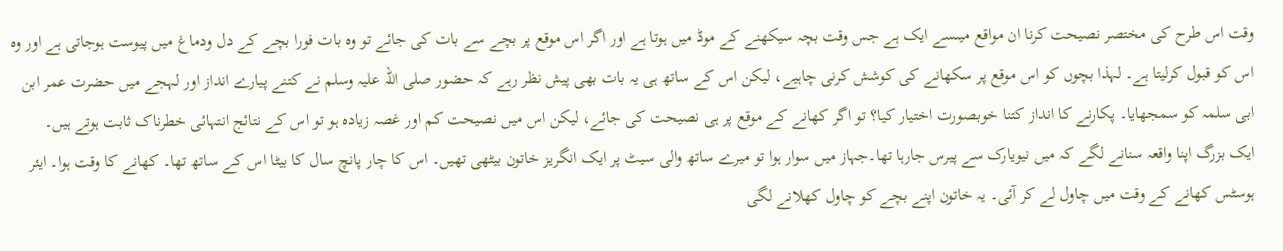وقت اس طرح کی مختصر نصیحت کرنا ان مواقع میںسے ایک ہے جس وقت بچہ سیکھنے کے موڈ میں ہوتا ہے اور اگر اس موقع پر بچے سے بات کی جائے تو وہ بات فورا بچے کے دل ودماغ میں پیوست ہوجاتی ہے اور وہ اس کو قبول کرلیتا ہے۔ لہذا بچوں کو اس موقع پر سکھانے کی کوشش کرنی چاہیے، لیکن اس کے ساتھ ہی یہ بات بھی پیش نظر رہے کہ حضور صلی اللہ علیہ وسلم نے کتنے پیارے انداز اور لہجے میں حضرت عمر ابن ابی سلمہ کو سمجھایا۔ پکارنے کا انداز کتنا خوبصورت اختیار کیا؟ تو اگر کھانے کے موقع پر ہی نصیحت کی جائے، لیکن اس میں نصیحت کم اور غصہ زیادہ ہو تو اس کے نتائج انتہائی خطرناک ثابت ہوتے ہیں۔
ایک بزرگ اپنا واقعہ سنانے لگے کہ میں نیویارک سے پیرس جارہا تھا۔جہاز میں سوار ہوا تو میرے ساتھ والی سیٹ پر ایک انگریز خاتون بیٹھی تھیں۔ اس کا چار پانچ سال کا بیٹا اس کے ساتھ تھا۔ کھانے کا وقت ہوا۔ ایئر ہوسٹس کھانے کے وقت میں چاول لے کر آئی۔ یہ خاتون اپنے بچے کو چاول کھلانے لگی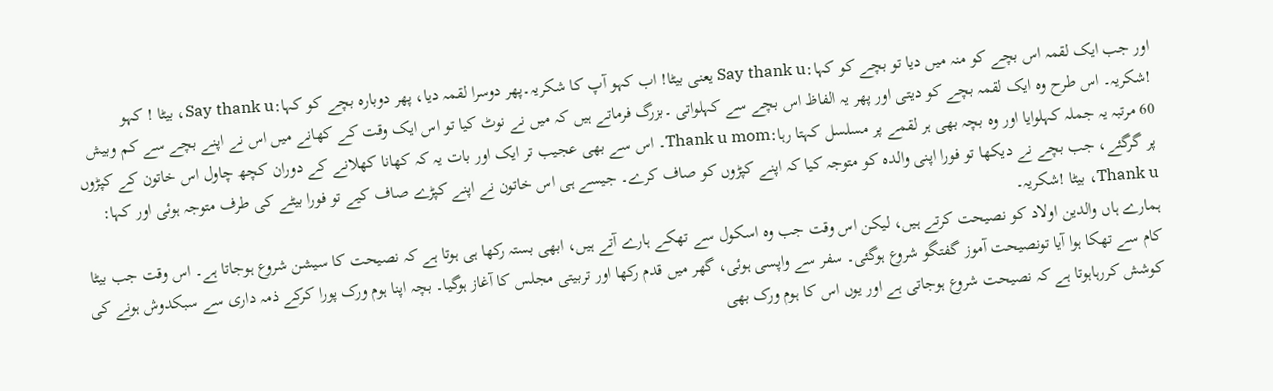اور جب ایک لقمہ اس بچے کو منہ میں دیا تو بچے کو کہا:Say thank u یعنی بیٹا! اب کہو آپ کا شکریہ۔پھر دوسرا لقمہ دیا، پھر دوبارہ بچے کو کہا:Say thank u، بیٹا ! کہو !شکریہ۔ اس طرح وہ ایک لقمہ بچے کو دیتی اور پھر یہ الفاظ اس بچے سے کہلواتی ۔بزرگ فرماتے ہیں کہ میں نے نوٹ کیا تو اس ایک وقت کے کھانے میں اس نے اپنے بچے سے کم وبیش 60 مرتبہ یہ جملہ کہلوایا اور وہ بچہ بھی ہر لقمے پر مسلسل کہتا رہا:Thank u mom۔ اس سے بھی عجیب تر ایک اور بات یہ کہ کھانا کھلانے کے دوران کچھ چاول اس خاتون کے کپڑوں پر گرگئے، جب بچے نے دیکھا تو فورا اپنی والدہ کو متوجہ کیا کہ اپنے کپڑوں کو صاف کرے۔ جیسے ہی اس خاتون نے اپنے کپڑے صاف کیے تو فورا بیٹے کی طرف متوجہ ہوئی اور کہا: Thank u، بیٹا !شکریہ۔
ہمارے ہاں والدین اولاد کو نصیحت کرتے ہیں، لیکن اس وقت جب وہ اسکول سے تھکے ہارے آتے ہیں، ابھی بستہ رکھا ہی ہوتا ہے کہ نصیحت کا سیشن شروع ہوجاتا ہے۔ اس وقت جب بیٹا کام سے تھکا ہوا آیا تونصیحت آموز گفتگو شروع ہوگئی۔ سفر سے واپسی ہوئی، گھر میں قدم رکھا اور تربیتی مجلس کا آغاز ہوگیا۔ بچہ اپنا ہوم ورک پورا کرکے ذمہ داری سے سبکدوش ہونے کی کوشش کررہاہوتا ہے کہ نصیحت شروع ہوجاتی ہے اور یوں اس کا ہوم ورک بھی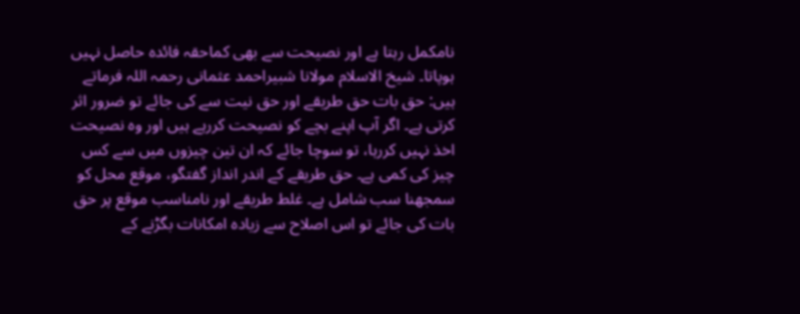نامکمل رہتا ہے اور نصیحت سے بھی کماحقہ فائدہ حاصل نہیں ہوپاتا۔ شیخ الاسلام مولانا شبیراحمد عثمانی رحمہ اللہ فرماتے ہیں: حق بات حق طریقے اور حق نیت سے کی جائے تو ضرور اثر کرتی ہے۔ اگر آپ اپنے بچے کو نصیحت کررہے ہیں اور وہ نصیحت اخذ نہیں کررہا، تو سوچا جائے کہ ان تین چیزوں میں سے کس چیز کی کمی ہے۔ حق طریقے کے اندر انداز گفتگو، موقع محل کو سمجھنا سب شامل ہے۔ غلط طریقے اور نامناسب موقع پر حق بات کی جائے تو اس اصلاح سے زیادہ امکانات بگڑنے کے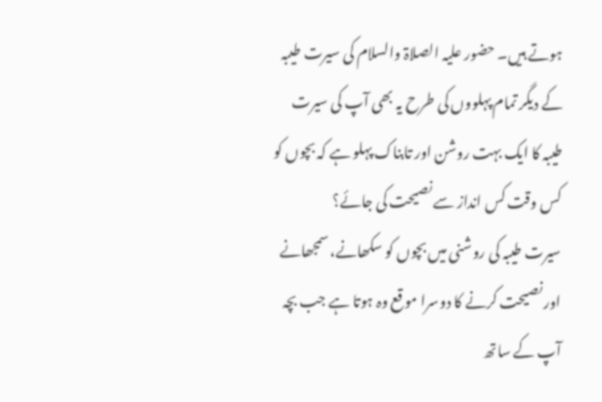ہوتے ہیں۔ حضور علیہ الصلاۃ والسلام کی سیرت طیبہ کے دیگر تمام پہلووں کی طرح یہ بھی آپ کی سیرت طیبہ کا ایک بہت روشن اور تابناک پہلو ہے کہ بچوں کو کس وقت کس انداز سے نصیحت کی جائے؟
سیرت طیبہ کی روشنی میں بچوں کو سکھانے، سمجھانے اور نصیحت کرنے کا دوسرا موقع وہ ہوتا ہے جب بچہ آپ کے ساتھ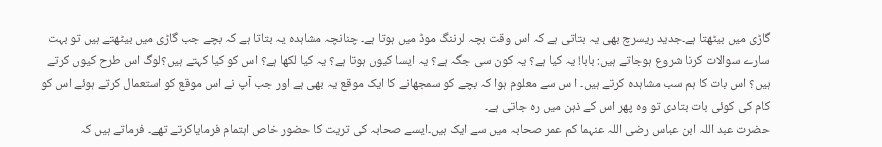گاڑی میں بیٹھتا ہے۔جدید ریسرچ بھی یہ بتاتی ہے کہ اس وقت بچہ لرننگ موڈ میں ہوتا ہے۔ چنانچہ مشاہدہ یہ بتاتا ہے کہ بچے جب گاڑی میں بیٹھتے ہیں تو بہت سارے سوالات کرنا شروع ہوجاتے ہیں: بابا! یہ کیا ہے؟ یہ کون سی جگہ ہے؟ یہ ایسا کیوں ہوتا ہے؟ یہ کیا لکھا ہے؟ اس کو کیا کہتے ہیں؟لوگ اس طرح کیوں کرتے ہیں؟ اس بات کا ہم سب مشاہدہ کرتے ہیں۔ ا س سے معلوم ہوا کہ بچے کو سمجھانے کا ایک موقع یہ بھی ہے اور جب آپ نے اس موقع کو استعمال کرتے ہوئے اس کو کام کی کوئی بات بتادی تو وہ پھر اس کے ذہن میں رہ جاتی ہے۔
حضرت عبد اللہ ابن عباس رضی اللہ عنہما کم عمر صحابہ میں سے ایک ہیں۔ایسے صحابہ کی تریت کا حضور خاص اہتمام فرمایاکرتے تھے۔ فرماتے ہیں کہ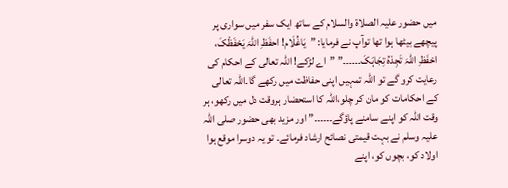میں حضور علیہ الصلاۃ والسلام کے ساتھ ایک سفر میں سواری پر پیچھے بیٹھا ہوا تھا توآپ نے فرمایا: ”یَاغُلَام! احفَظِ اللّٰہَ یَحْفَظْکَ، احْفَظِ اللّٰہَ تَجِدْہُ تِجَاہَکَ۔۔۔۔۔۔” ”اے لڑکے! اللہ تعالی کے احکام کی رعایت کرو گے تو اللہ تمہیں اپنی حفاظت میں رکھے گا۔اللہ تعالی کے احکامات کو مان کر چلو،اللہ کا استحضار ہروقت دل میں رکھو، ہر وقت اللہ کو اپنے سامنے پاؤگے۔۔۔۔۔۔” اور مزید بھی حضور صلی اللہ علیہ وسلم نے بہت قیمتی نصائح ارشاد فرمائے۔ تو یہ دوسرا موقع ہوا اولاد کو، بچوں کو، اپنے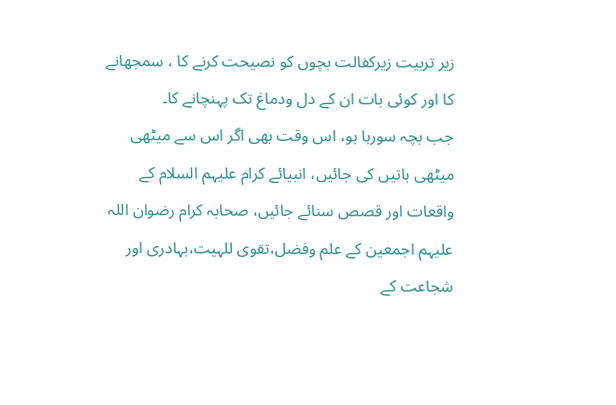زیر تربیت زیرکفالت بچوں کو نصیحت کرنے کا ، سمجھانے کا اور کوئی بات ان کے دل ودماغ تک پہنچانے کا۔
جب بچہ سورہا ہو، اس وقت بھی اگر اس سے میٹھی میٹھی باتیں کی جائیں، انبیائے کرام علیہم السلام کے واقعات اور قصص سنائے جائیں، صحابہ کرام رضوان اللہ علیہم اجمعین کے علم وفضل،تقوی للہیت،بہادری اور شجاعت کے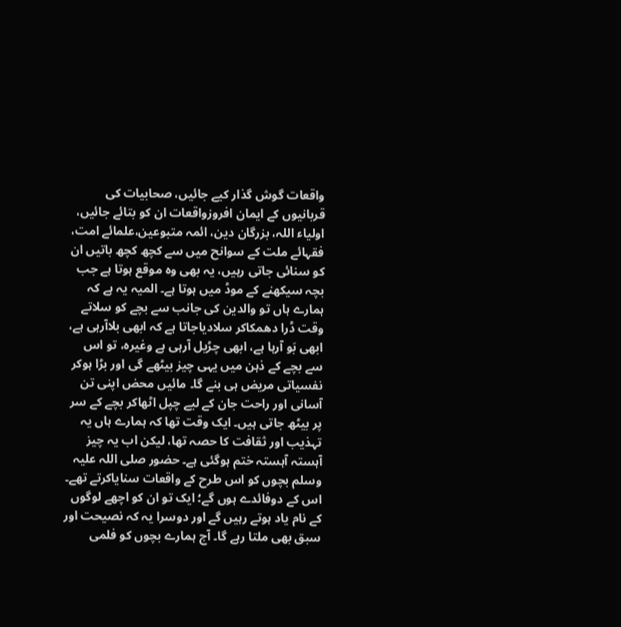واقعات گوش گذار کیے جائیں، صحابیات کی قربانیوں کے ایمان افروزواقعات ان کو بتائے جائیں، اولیاء اللہ، بزرگان دین، ائمہ متبوعین،علمائے امت، فقہائے ملت کے سوانح میں سے کچھ کچھ باتیں ان کو سنائی جاتی رہیں، یہ بھی وہ موقع ہوتا ہے جب بچہ سیکھنے کے موڈ میں ہوتا ہے۔ المیہ یہ ہے کہ ہمارے ہاں تو والدین کی جانب سے بچے کو سلاتے وقت ڈرا دھمکاکر سلادیاجاتا ہے کہ ابھی بلاآرہی ہے، ابھی بَو آرہا ہے، ابھی چڑیل آرہی ہے وغیرہ، تو اس سے بچے کے ذہن میں یہی چیز بیٹھے گی اور بڑا ہوکر نفسیاتی مریض ہی بنے گا۔ مائیں محض اپنی تن آسانی اور راحت جان کے لیے چپل اٹھاکر بچے کے سر پر بیٹھ جاتی ہیں۔ ایک وقت تھا کہ ہمارے ہاں یہ تہذیب اور ثقافت کا حصہ تھا، لیکن اب یہ چیز آہستہ آہستہ ختم ہوگئی ہے۔ حضور صلی اللہ علیہ وسلم بچوں کو اس طرح کے واقعات سنایاکرتے تھے۔ اس کے دوفائدے ہوں گے؛ ایک تو ان کو اچھے لوگوں کے نام یاد ہوتے رہیں گے اور دوسرا یہ کہ نصیحت اور سبق بھی ملتا رہے گا۔ آج ہمارے بچوں کو فلمی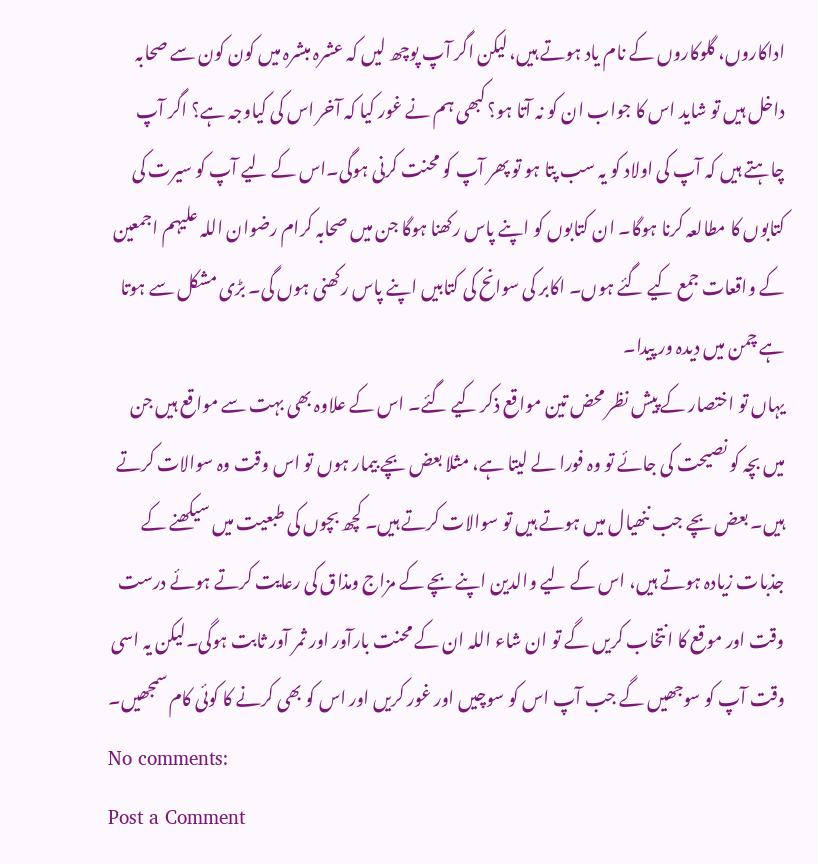اداکاروں، گلوکاروں کے نام یاد ہوتے ہیں، لیکن اگر آپ پوچھ لیں کہ عشرہ مبشرہ میں کون کون سے صحابہ داخل ہیں تو شاید اس کا جواب ان کو نہ آتا ہو؟ کبھی ہم نے غور کیا کہ آخر اس کی کیاوجہ ہے؟ اگر آپ چاہتے ہیں کہ آپ کی اولاد کو یہ سب پتا ہو تو پھر آپ کو محنت کرنی ہوگی۔اس کے لیے آپ کو سیرت کی کتابوں کا مطالعہ کرنا ہوگا۔ ان کتابوں کو اپنے پاس رکھنا ہوگا جن میں صحابہ کرام رضوان اللہ علیہم اجمعین کے واقعات جمع کیے گئے ہوں۔ اکابر کی سوانح کی کتابیں اپنے پاس رکھنی ہوں گی۔ بڑی مشکل سے ہوتا ہے چمن میں دیدہ ور پیدا۔
یہاں تو اختصار کے پیش نظر محض تین مواقع ذکر کیے گئے۔ اس کے علاوہ بھی بہت سے مواقع ہیں جن میں بچہ کو نصیحت کی جائے تو وہ فورا لے لیتا ہے، مثلا بعض بچے بیمار ہوں تو اس وقت وہ سوالات کرتے ہیں۔ بعض بچے جب ننھیال میں ہوتے ہیں تو سوالات کرتے ہیں۔ کچھ بچوں کی طبعیت میں سیکھنے کے جذبات زیادہ ہوتے ہیں، اس کے لیے والدین اپنے بچے کے مزاج ومذاق کی رعایت کرتے ہوئے درست وقت اور موقع کا انتخاب کریں گے تو ان شاء اللہ ان کے محنت بارآور اور ثمر آور ثابت ہوگی۔لیکن یہ اسی وقت آپ کو سوجھیں گے جب آپ اس کو سوچیں اور غور کریں اور اس کو بھی کرنے کا کوئی کام سمجھیں۔
No comments:
Post a Comment